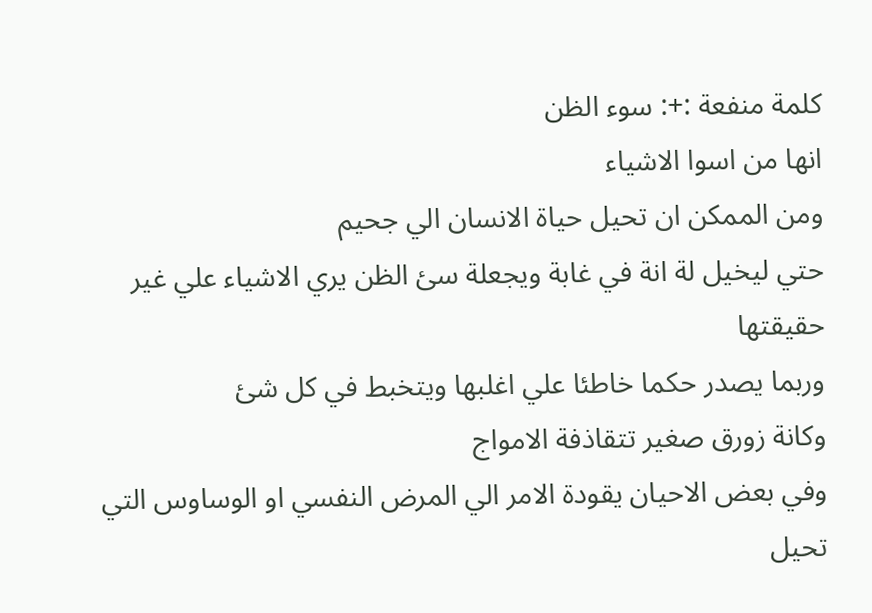كلمة منفعة :+: سوء الظن
انها من اسوا الاشياء
ومن الممكن ان تحيل حياة الانسان الي جحيم
حتي ليخيل لة انة في غابة ويجعلة سئ الظن يري الاشياء علي غير حقيقتها
وربما يصدر حكما خاطئا علي اغلبها ويتخبط في كل شئ
وكانة زورق صغير تتقاذفة الامواج
وفي بعض الاحيان يقودة الامر الي المرض النفسي او الوساوس التي تحيل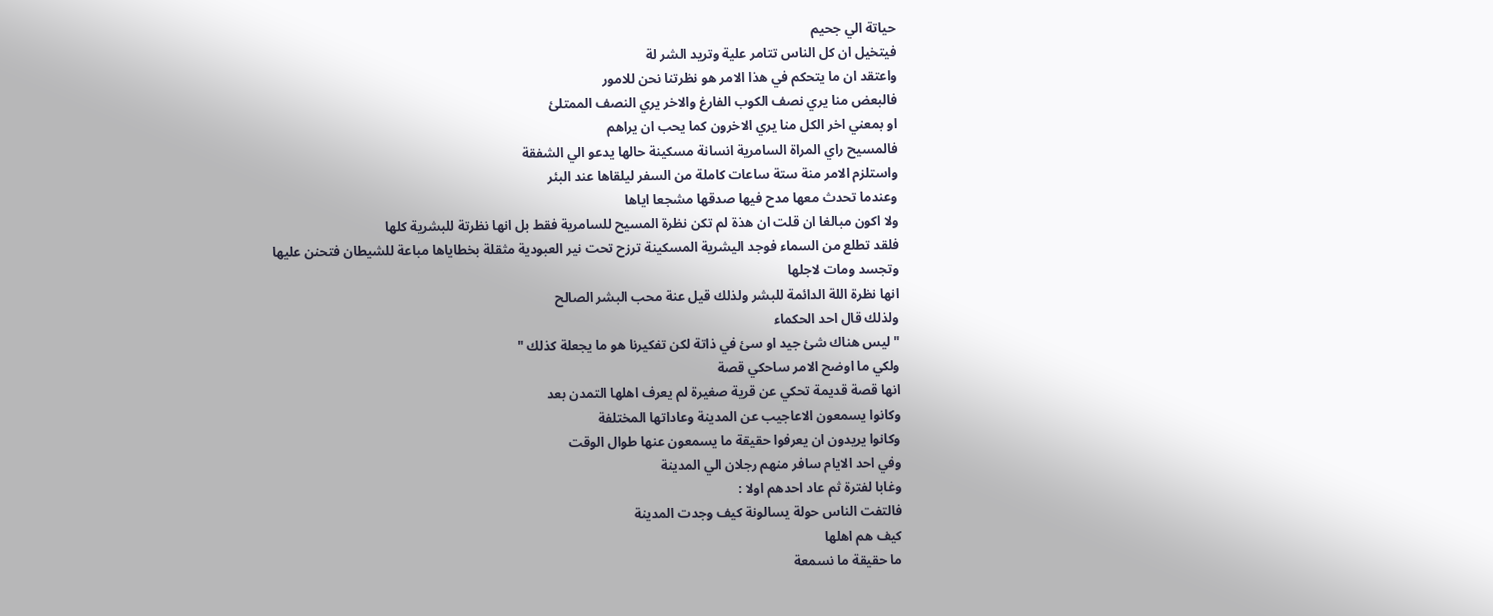حياتة الي جحيم
فيتخيل ان كل الناس تتامر علية وتريد الشر لة
واعتقد ان ما يتحكم في هذا الامر هو نظرتنا نحن للامور
فالبعض منا يري نصف الكوب الفارغ والاخر يري النصف الممتلئ
او بمعني اخر الكل منا يري الاخرون كما يحب ان يراهم
فالمسيح راي المراة السامرية انسانة مسكينة حالها يدعو الي الشفقة
واستلزم الامر منة ستة ساعات كاملة من السفر ليلقاها عند البئر
وعندما تحدث معها مدح فيها صدقها مشجعا اياها
ولا اكون مبالغا ان قلت ان هذة لم تكن نظرة المسيح للسامرية فقط بل انها نظرتة للبشرية كلها
فلقد تطلع من السماء فوجد اليشرية المسكينة ترزح تحت نير العبودية مثقلة بخطاياها مباعة للشيطان فتحنن عليها وتجسد ومات لاجلها
انها نظرة اللة الدائمة للبشر ولذلك قيل عنة محب البشر الصالح
ولذلك قال احد الحكماء
" ليس هناك شئ جيد او سئ في ذاتة لكن تفكيرنا هو ما يجعلة كذلك "
ولكي ما اوضح الامر ساحكي قصة
انها قصة قديمة تحكي عن قرية صغيرة لم يعرف اهلها التمدن بعد
وكانوا يسمعون الاعاجيب عن المدينة وعاداتها المختلفة
وكانوا يريدون ان يعرفوا حقيقة ما يسمعون عنها طوال الوقت
وفي احد الايام سافر منهم رجلان الي المدينة
وغابا لفترة ثم عاد احدهم اولا :
فالتفت الناس حولة يسالونة كيف وجدت المدينة
كيف هم اهلها
ما حقيقة ما نسمعة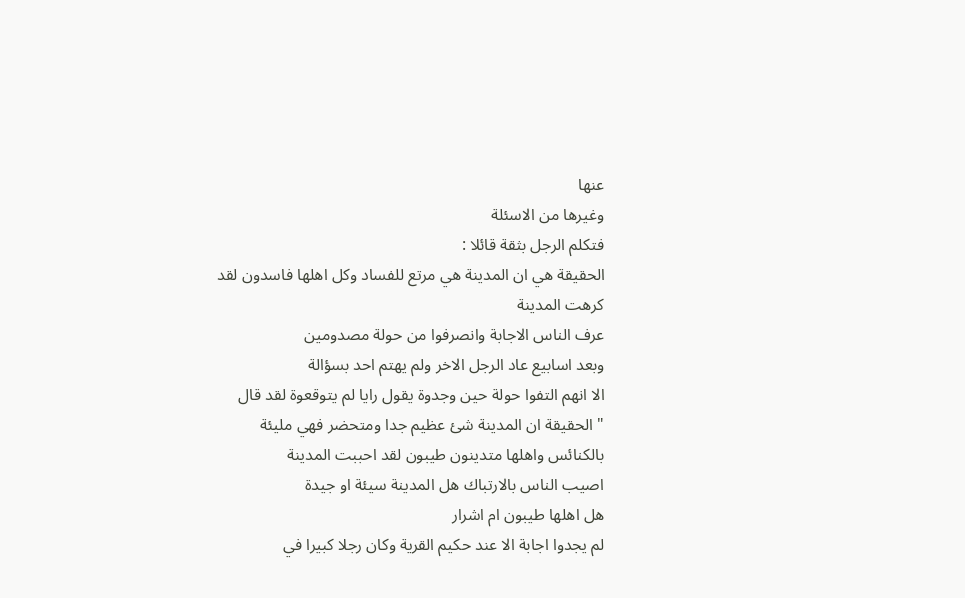عنها
وغيرها من الاسئلة
فتكلم الرجل بثقة قائلا :
الحقيقة هي ان المدينة هي مرتع للفساد وكل اهلها فاسدون لقد كرهت المدينة
عرف الناس الاجابة وانصرفوا من حولة مصدومين
وبعد اسابيع عاد الرجل الاخر ولم يهتم احد بسؤالة
الا انهم التفوا حولة حين وجدوة يقول رايا لم يتوقعوة لقد قال
" الحقيقة ان المدينة شئ عظيم جدا ومتحضر فهي مليئة بالكنائس واهلها متدينون طيبون لقد احببت المدينة
اصيب الناس بالارتباك هل المدينة سيئة او جيدة
هل اهلها طيبون ام اشرار
لم يجدوا اجابة الا عند حكيم القرية وكان رجلا كبيرا في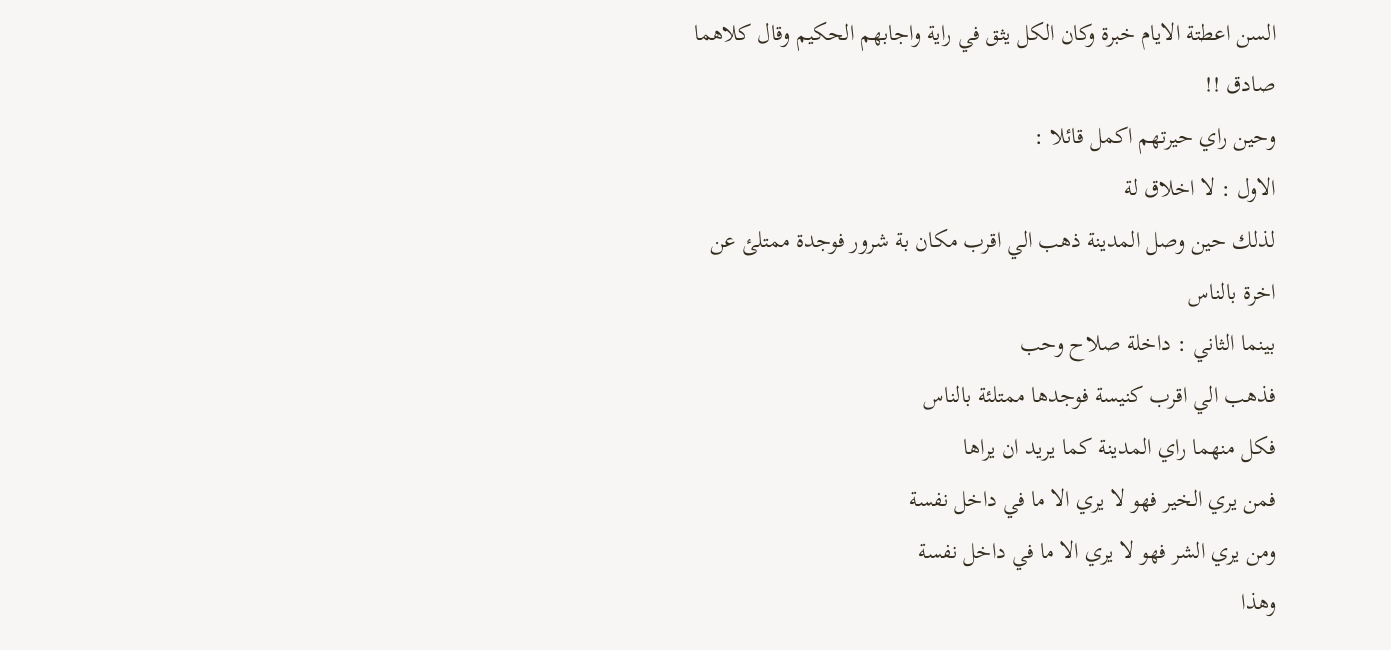السن اعطتة الايام خبرة وكان الكل يثق في راية واجابهم الحكيم وقال كلاهما صادق !!
وحين راي حيرتهم اكمل قائلا :
الاول : لا اخلاق لة
لذلك حين وصل المدينة ذهب الي اقرب مكان بة شرور فوجدة ممتلئ عن اخرة بالناس
بينما الثاني : داخلة صلاح وحب
فذهب الي اقرب كنيسة فوجدها ممتلئة بالناس
فكل منهما راي المدينة كما يريد ان يراها
فمن يري الخير فهو لا يري الا ما في داخل نفسة
ومن يري الشر فهو لا يري الا ما في داخل نفسة
وهذا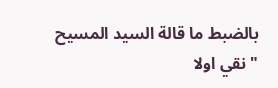بالضبط ما قالة السيد المسيح
" نقي اولا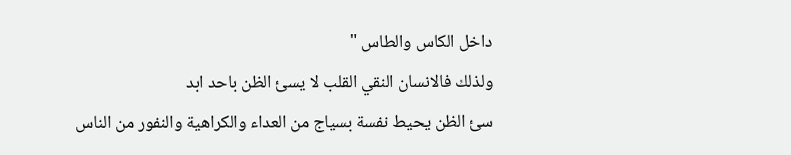داخل الكاس والطاس "
ولذلك فالانسان النقي القلب لا يسئ الظن باحد ابد
سئ الظن يحيط نفسة بسياج من العداء والكراهية والنفور من الناس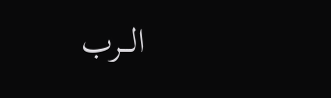الـــرب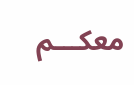معكـــم